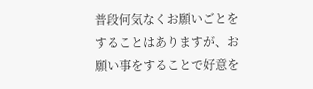普段何気なくお願いごとをすることはありますが、お願い事をすることで好意を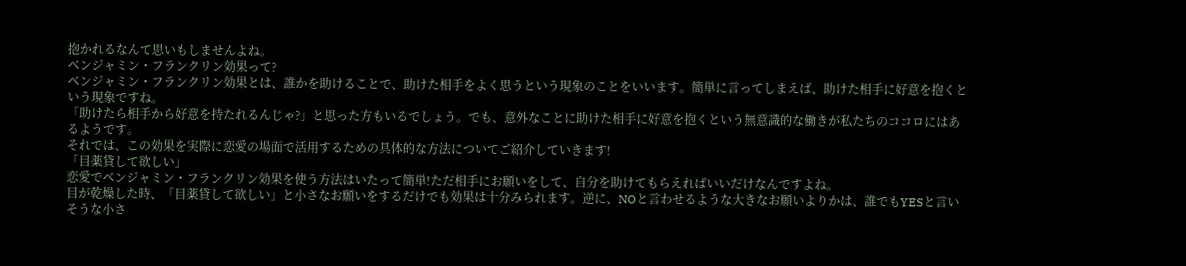抱かれるなんて思いもしませんよね。
ベンジャミン・フランクリン効果って?
ベンジャミン・フランクリン効果とは、誰かを助けることで、助けた相手をよく思うという現象のことをいいます。簡単に言ってしまえば、助けた相手に好意を抱くという現象ですね。
「助けたら相手から好意を持たれるんじゃ?」と思った方もいるでしょう。でも、意外なことに助けた相手に好意を抱くという無意識的な働きが私たちのココロにはあるようです。
それでは、この効果を実際に恋愛の場面で活用するための具体的な方法についてご紹介していきます!
「目薬貸して欲しい」
恋愛でベンジャミン・フランクリン効果を使う方法はいたって簡単!ただ相手にお願いをして、自分を助けてもらえればいいだけなんですよね。
目が乾燥した時、「目薬貸して欲しい」と小さなお願いをするだけでも効果は十分みられます。逆に、NOと言わせるような大きなお願いよりかは、誰でもYESと言いそうな小さ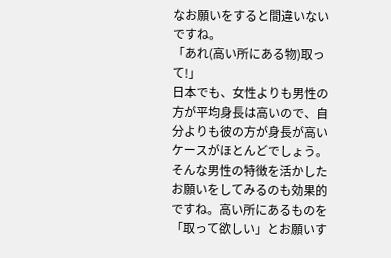なお願いをすると間違いないですね。
「あれ(高い所にある物)取って!」
日本でも、女性よりも男性の方が平均身長は高いので、自分よりも彼の方が身長が高いケースがほとんどでしょう。
そんな男性の特徴を活かしたお願いをしてみるのも効果的ですね。高い所にあるものを「取って欲しい」とお願いす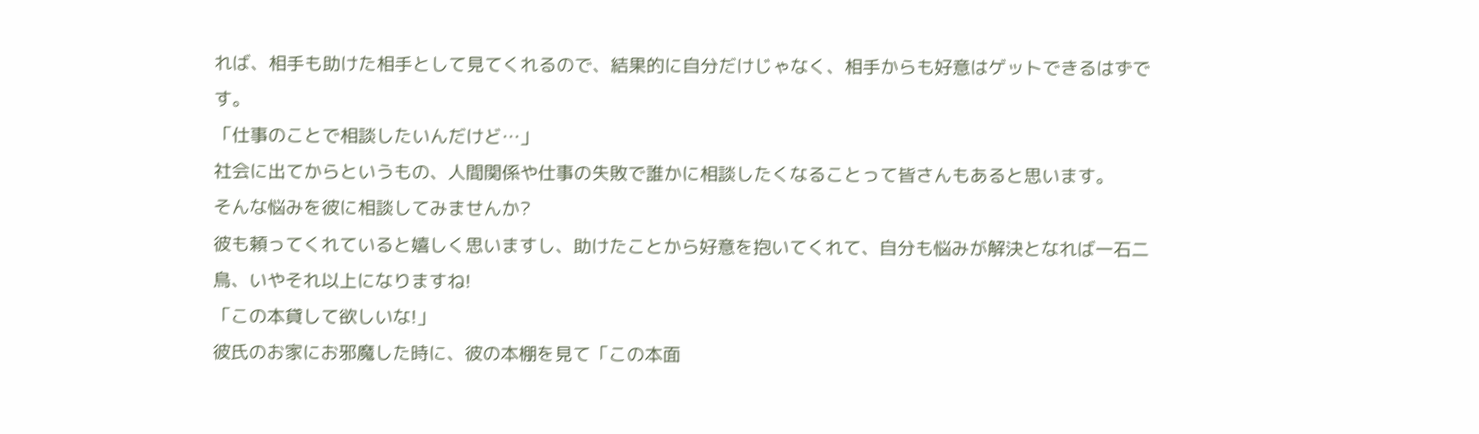れば、相手も助けた相手として見てくれるので、結果的に自分だけじゃなく、相手からも好意はゲットできるはずです。
「仕事のことで相談したいんだけど…」
社会に出てからというもの、人間関係や仕事の失敗で誰かに相談したくなることって皆さんもあると思います。
そんな悩みを彼に相談してみませんか?
彼も頼ってくれていると嬉しく思いますし、助けたことから好意を抱いてくれて、自分も悩みが解決となれば一石二鳥、いやそれ以上になりますね!
「この本貸して欲しいな!」
彼氏のお家にお邪魔した時に、彼の本棚を見て「この本面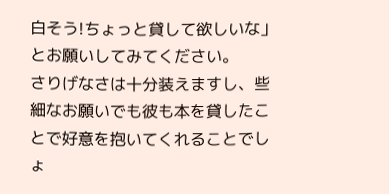白そう!ちょっと貸して欲しいな」とお願いしてみてください。
さりげなさは十分装えますし、些細なお願いでも彼も本を貸したことで好意を抱いてくれることでしょ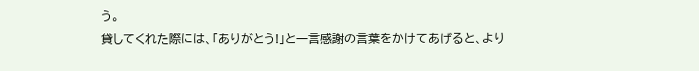う。
貸してくれた際には、「ありがとう!」と一言感謝の言葉をかけてあげると、より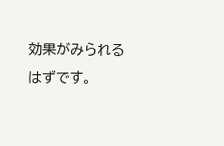効果がみられるはずです。